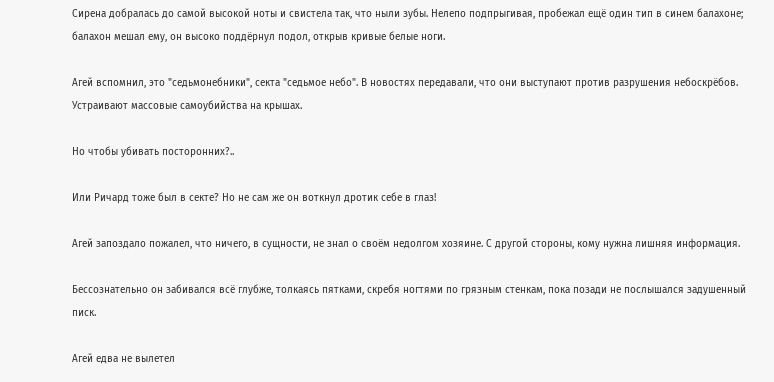Сирена добралась до самой высокой ноты и свистела так, что ныли зубы. Нелепо подпрыгивая, пробежал ещё один тип в синем балахоне; балахон мешал ему, он высоко поддёрнул подол, открыв кривые белые ноги.

Агей вспомнил, это "седьмонебники", секта "седьмое небо". В новостях передавали, что они выступают против разрушения небоскрёбов. Устраивают массовые самоубийства на крышах.

Но чтобы убивать посторонних?..

Или Ричард тоже был в секте? Но не сам же он воткнул дротик себе в глаз!

Агей запоздало пожалел, что ничего, в сущности, не знал о своём недолгом хозяине. С другой стороны, кому нужна лишняя информация.

Бессознательно он забивался всё глубже, толкаясь пятками, скребя ногтями по грязным стенкам, пока позади не послышался задушенный писк.

Агей едва не вылетел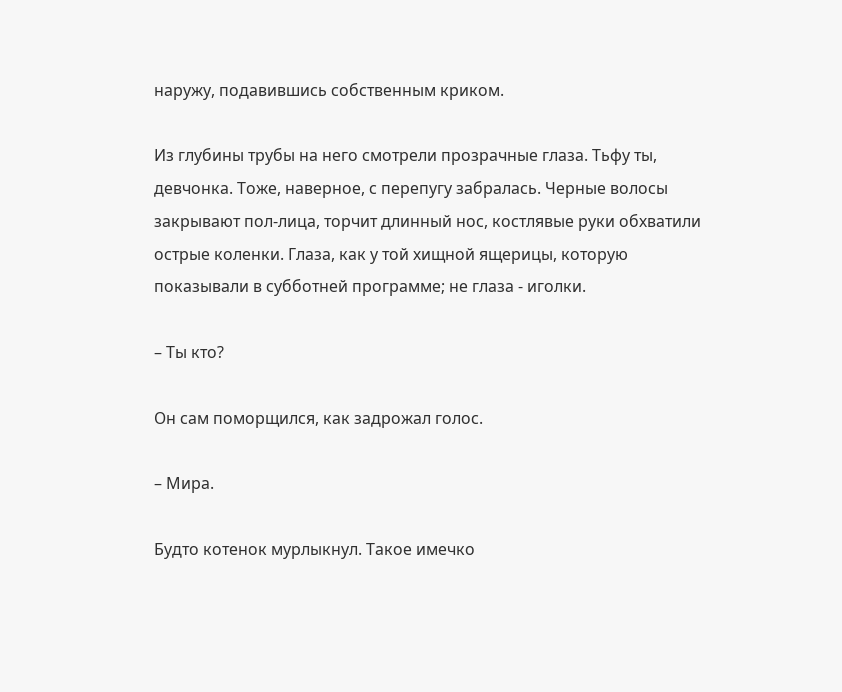наружу, подавившись собственным криком.

Из глубины трубы на него смотрели прозрачные глаза. Тьфу ты, девчонка. Тоже, наверное, с перепугу забралась. Черные волосы закрывают пол-лица, торчит длинный нос, костлявые руки обхватили острые коленки. Глаза, как у той хищной ящерицы, которую показывали в субботней программе; не глаза - иголки.

– Ты кто?

Он сам поморщился, как задрожал голос.

– Мира.

Будто котенок мурлыкнул. Такое имечко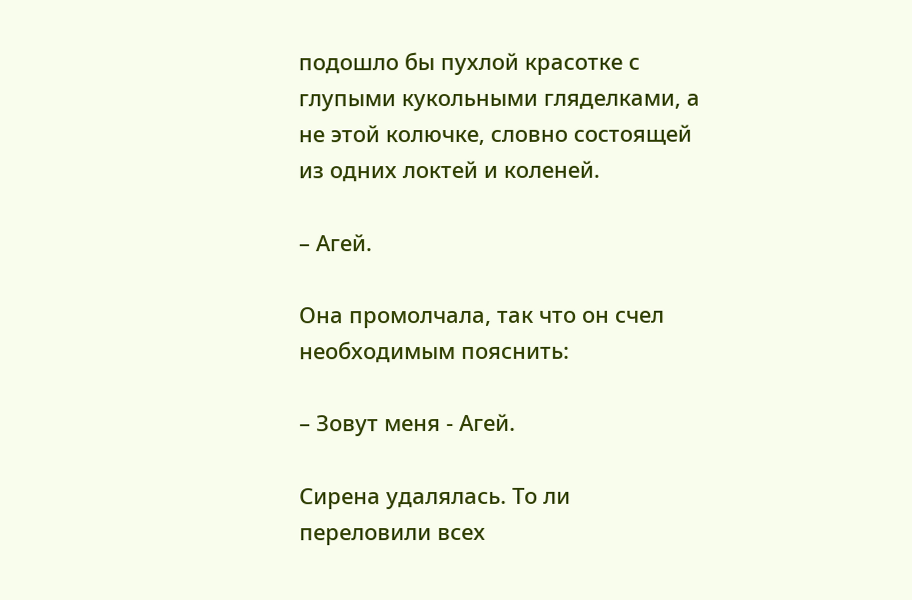подошло бы пухлой красотке с глупыми кукольными гляделками, а не этой колючке, словно состоящей из одних локтей и коленей.

– Агей.

Она промолчала, так что он счел необходимым пояснить:

– Зовут меня - Агей.

Сирена удалялась. То ли переловили всех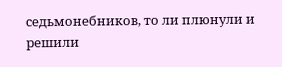седьмонебников, то ли плюнули и решили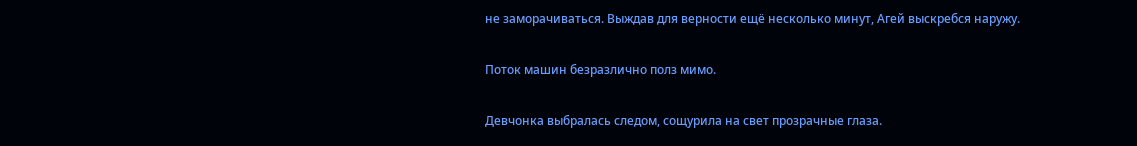не заморачиваться. Выждав для верности ещё несколько минут, Агей выскребся наружу.

Поток машин безразлично полз мимо.

Девчонка выбралась следом, сощурила на свет прозрачные глаза.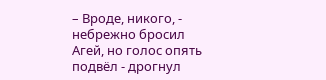– Вроде, никого, - небрежно бросил Агей, но голос опять подвёл - дрогнул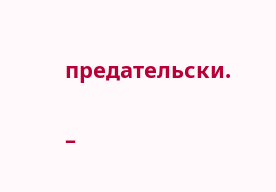предательски.

–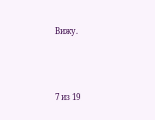Вижу.



7 из 19